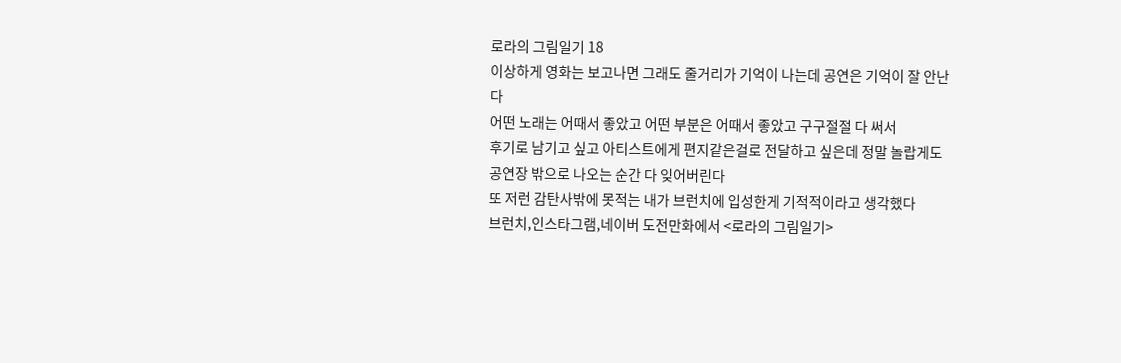로라의 그림일기 18
이상하게 영화는 보고나면 그래도 줄거리가 기억이 나는데 공연은 기억이 잘 안난다
어떤 노래는 어때서 좋았고 어떤 부분은 어때서 좋았고 구구절절 다 써서
후기로 남기고 싶고 아티스트에게 편지같은걸로 전달하고 싶은데 정말 놀랍게도
공연장 밖으로 나오는 순간 다 잊어버린다
또 저런 감탄사밖에 못적는 내가 브런치에 입성한게 기적적이라고 생각했다
브런치,인스타그램,네이버 도전만화에서 <로라의 그림일기>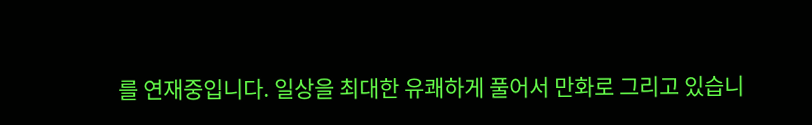를 연재중입니다. 일상을 최대한 유쾌하게 풀어서 만화로 그리고 있습니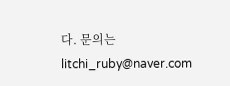다. 문의는 litchi_ruby@naver.com